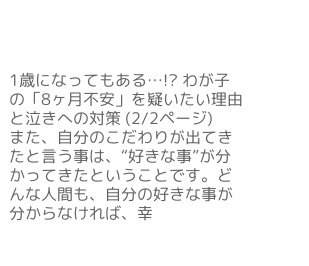1歳になってもある…!? わが子の「8ヶ月不安」を疑いたい理由と泣きへの対策 (2/2ページ)
また、自分のこだわりが出てきたと言う事は、“好きな事”が分かってきたということです。どんな人間も、自分の好きな事が分からなければ、幸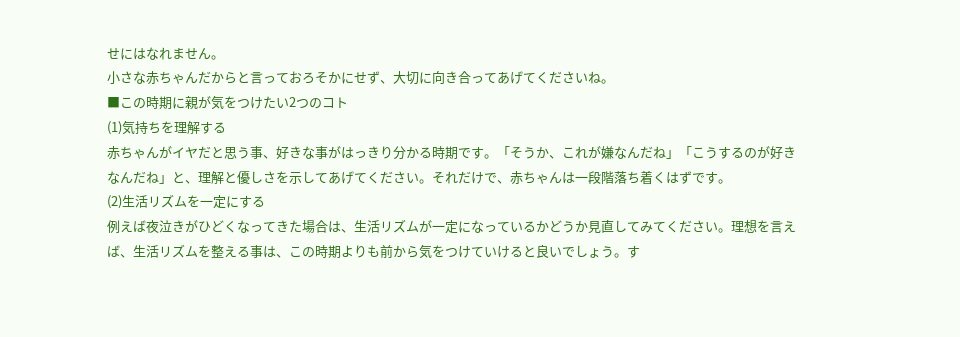せにはなれません。
小さな赤ちゃんだからと言っておろそかにせず、大切に向き合ってあげてくださいね。
■この時期に親が気をつけたい2つのコト
(1)気持ちを理解する
赤ちゃんがイヤだと思う事、好きな事がはっきり分かる時期です。「そうか、これが嫌なんだね」「こうするのが好きなんだね」と、理解と優しさを示してあげてください。それだけで、赤ちゃんは一段階落ち着くはずです。
(2)生活リズムを一定にする
例えば夜泣きがひどくなってきた場合は、生活リズムが一定になっているかどうか見直してみてください。理想を言えば、生活リズムを整える事は、この時期よりも前から気をつけていけると良いでしょう。す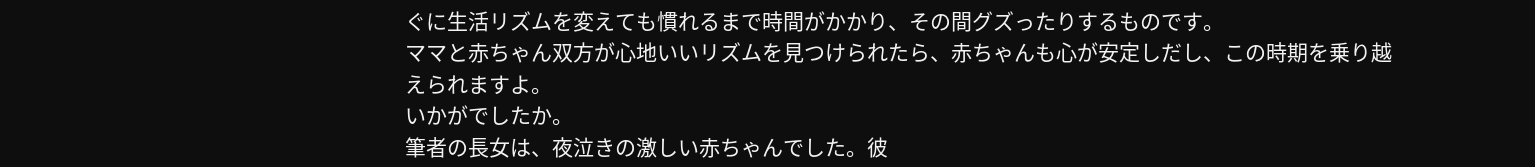ぐに生活リズムを変えても慣れるまで時間がかかり、その間グズったりするものです。
ママと赤ちゃん双方が心地いいリズムを見つけられたら、赤ちゃんも心が安定しだし、この時期を乗り越えられますよ。
いかがでしたか。
筆者の長女は、夜泣きの激しい赤ちゃんでした。彼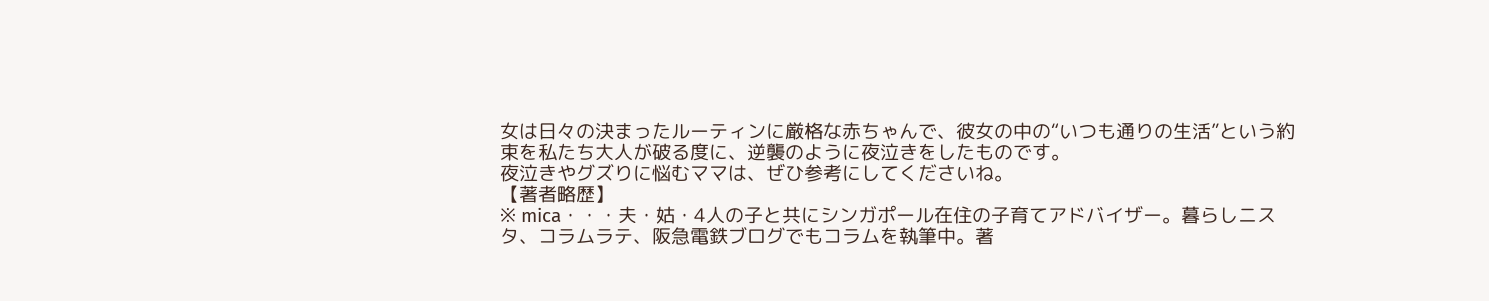女は日々の決まったルーティンに厳格な赤ちゃんで、彼女の中の“いつも通りの生活”という約束を私たち大人が破る度に、逆襲のように夜泣きをしたものです。
夜泣きやグズりに悩むママは、ぜひ参考にしてくださいね。
【著者略歴】
※ mica・・・夫・姑・4人の子と共にシンガポール在住の子育てアドバイザー。暮らしニスタ、コラムラテ、阪急電鉄ブログでもコラムを執筆中。著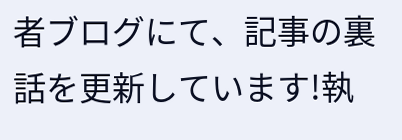者ブログにて、記事の裏話を更新しています!執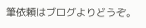筆依頼はブログよりどうぞ。